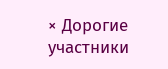× Дорогие участники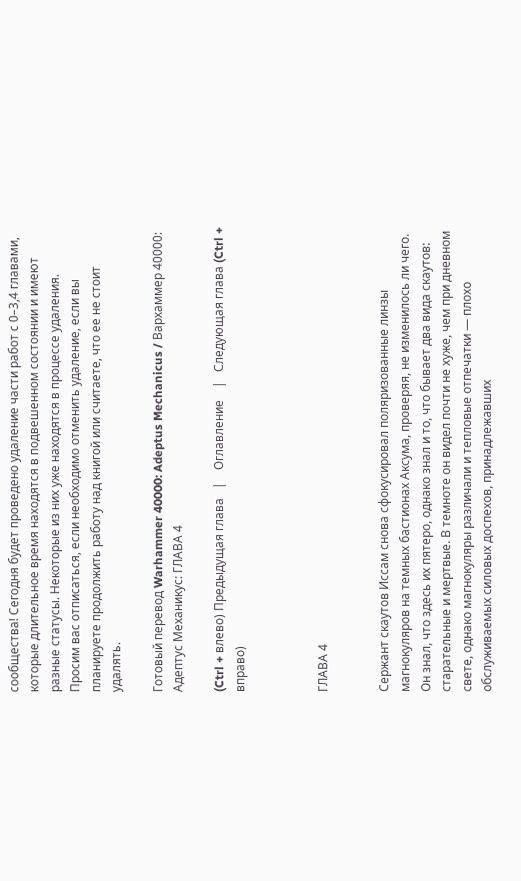сообщества! Сегодня будет проведено удаление части работ с 0–3,4 главами, которые длительное время находятся в подвешенном состоянии и имеют разные статусы. Некоторые из них уже находятся в процессе удаления. Просим вас отписаться, если необходимо отменить удаление, если вы планируете продолжить работу над книгой или считаете, что ее не стоит удалять.

Готовый перевод Warhammer 40000: Adeptus Mechanicus / Вархаммер 40000: Адептус Механикус: ГЛАВА 4

(Ctrl + влево) Предыдущая глава   |    Оглавление    |   Следующая глава (Ctrl + вправо)



ГЛАВА 4


Сержант скаутов Иссам снова сфокусировал поляризованные линзы магнокуляров на темных бастионах Аксума, проверяя, не изменилось ли чего. Он знал, что здесь их пятеро, однако знал и то, что бывает два вида скаутов: старательные и мертвые. В темноте он видел почти не хуже, чем при дневном свете, однако магнокуляры различали и тепловые отпечатки — плохо обслуживаемых силовых доспехов, принадлежавших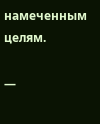намеченным целям.

—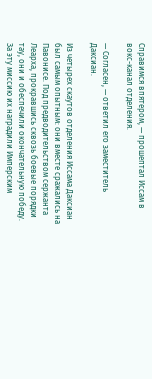Справимся впятером, — прошептал Иссам в вокс-канал отделения.

— Согласен, — ответил его заместитель Даксиан.

Из четырех скаутов отделения Иссама Даксиан был самым опытным: они вместе сражались на Павонисе. Под предводительством сержанта Леарха, прокравшись сквозь боевые порядки тау, они и обеспечили окончательную победу. За эту миссию их наградили Имперским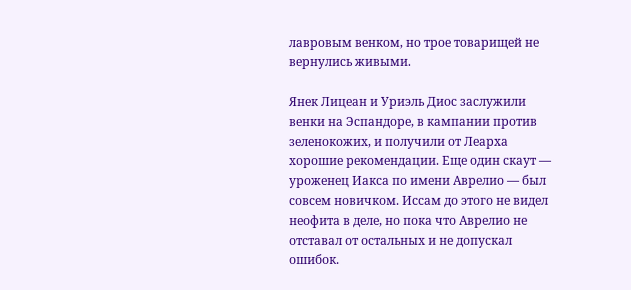лавровым венком, но трое товарищей не вернулись живыми.

Янек Лицеан и Уриэль Диос заслужили венки на Эспандоре, в кампании против зеленокожих, и получили от Леарха хорошие рекомендации. Еще один скаут — уроженец Иакса по имени Аврелио — был совсем новичком. Иссам до этого не видел неофита в деле, но пока что Аврелио не отставал от остальных и не допускал ошибок.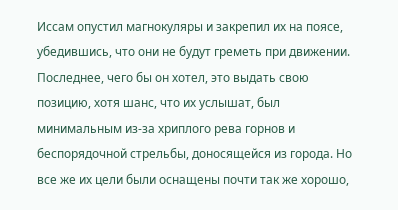Иссам опустил магнокуляры и закрепил их на поясе, убедившись, что они не будут греметь при движении. Последнее, чего бы он хотел, это выдать свою позицию, хотя шанс, что их услышат, был минимальным из-за хриплого рева горнов и беспорядочной стрельбы, доносящейся из города. Но все же их цели были оснащены почти так же хорошо,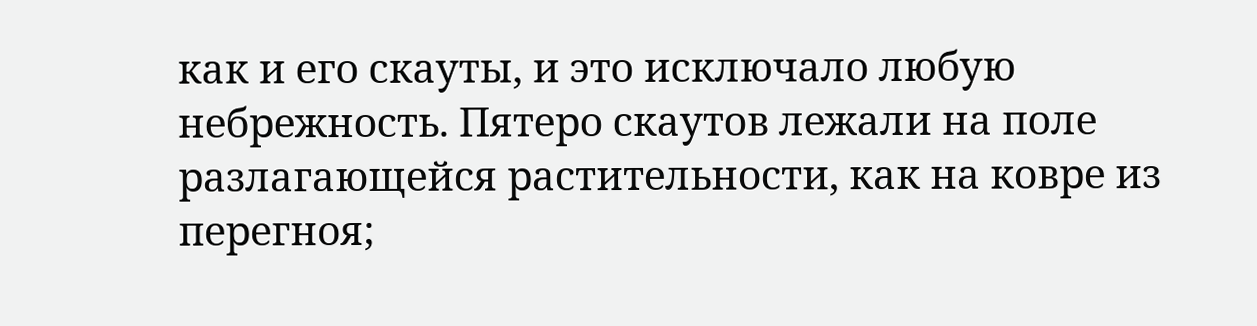как и его скауты, и это исключало любую небрежность. Пятеро скаутов лежали на поле разлагающейся растительности, как на ковре из перегноя;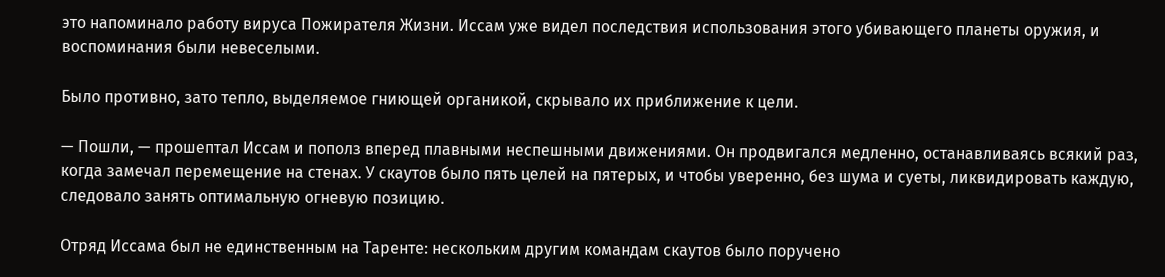это напоминало работу вируса Пожирателя Жизни. Иссам уже видел последствия использования этого убивающего планеты оружия, и воспоминания были невеселыми.

Было противно, зато тепло, выделяемое гниющей органикой, скрывало их приближение к цели.

— Пошли, — прошептал Иссам и пополз вперед плавными неспешными движениями. Он продвигался медленно, останавливаясь всякий раз, когда замечал перемещение на стенах. У скаутов было пять целей на пятерых, и чтобы уверенно, без шума и суеты, ликвидировать каждую, следовало занять оптимальную огневую позицию.

Отряд Иссама был не единственным на Таренте: нескольким другим командам скаутов было поручено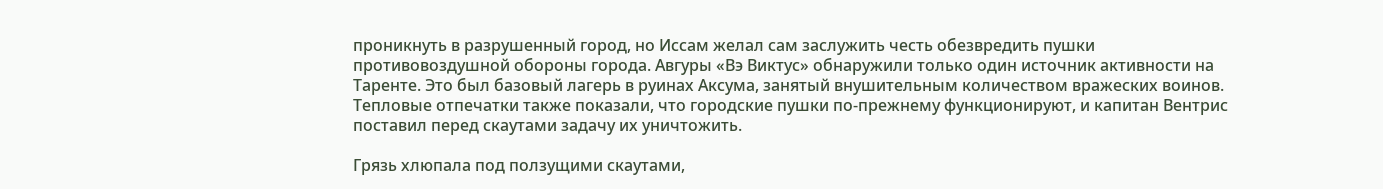проникнуть в разрушенный город, но Иссам желал сам заслужить честь обезвредить пушки противовоздушной обороны города. Авгуры «Вэ Виктус» обнаружили только один источник активности на Таренте. Это был базовый лагерь в руинах Аксума, занятый внушительным количеством вражеских воинов. Тепловые отпечатки также показали, что городские пушки по-прежнему функционируют, и капитан Вентрис поставил перед скаутами задачу их уничтожить.

Грязь хлюпала под ползущими скаутами,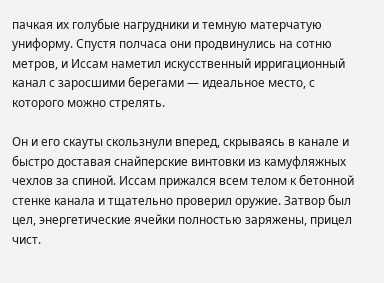пачкая их голубые нагрудники и темную матерчатую униформу. Спустя полчаса они продвинулись на сотню метров, и Иссам наметил искусственный ирригационный канал с заросшими берегами — идеальное место, с которого можно стрелять.

Он и его скауты скользнули вперед, скрываясь в канале и быстро доставая снайперские винтовки из камуфляжных чехлов за спиной. Иссам прижался всем телом к бетонной стенке канала и тщательно проверил оружие. Затвор был цел, энергетические ячейки полностью заряжены, прицел чист.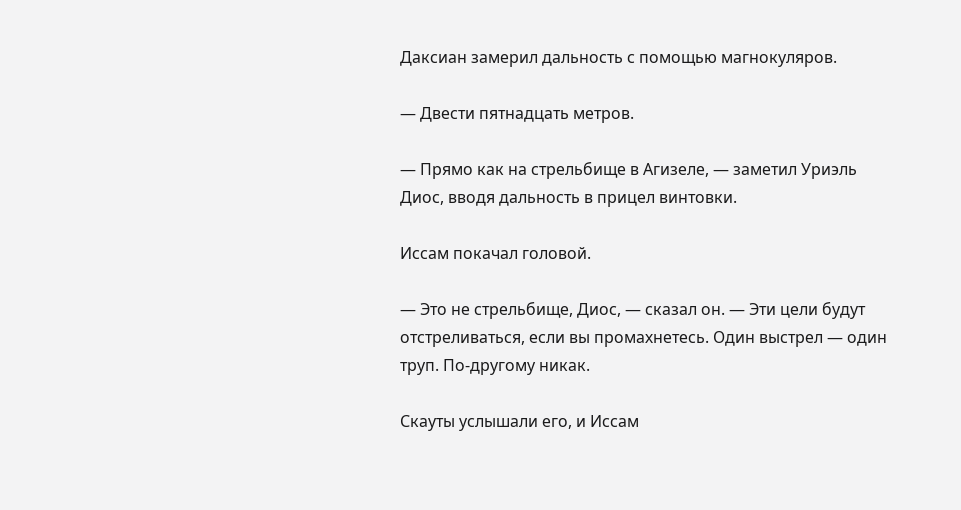Даксиан замерил дальность с помощью магнокуляров.

— Двести пятнадцать метров.

— Прямо как на стрельбище в Агизеле, — заметил Уриэль Диос, вводя дальность в прицел винтовки.

Иссам покачал головой.

— Это не стрельбище, Диос, — сказал он. — Эти цели будут отстреливаться, если вы промахнетесь. Один выстрел — один труп. По-другому никак.

Скауты услышали его, и Иссам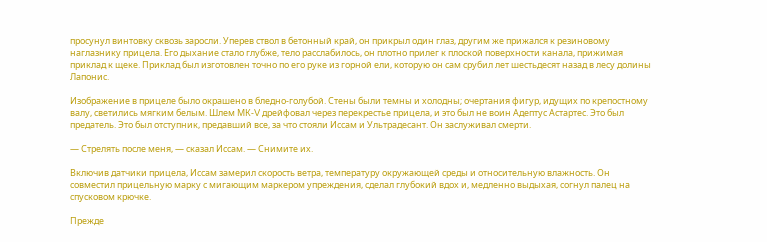просунул винтовку сквозь заросли. Уперев ствол в бетонный край, он прикрыл один глаз, другим же прижался к резиновому наглазнику прицела. Его дыхание стало глубже, тело расслабилось, он плотно прилег к плоской поверхности канала, прижимая приклад к щеке. Приклад был изготовлен точно по его руке из горной ели, которую он сам срубил лет шестьдесят назад в лесу долины Лапонис.

Изображение в прицеле было окрашено в бледно-голубой. Стены были темны и холодны; очертания фигур, идущих по крепостному валу, светились мягким белым. Шлем MК-V дрейфовал через перекрестье прицела, и это был не воин Адептус Астартес. Это был предатель. Это был отступник, предавший все, за что стояли Иссам и Ультрадесант. Он заслуживал смерти.

— Стрелять после меня, — сказал Иссам. — Снимите их.

Включив датчики прицела, Иссам замерил скорость ветра, температуру окружающей среды и относительную влажность. Он совместил прицельную марку с мигающим маркером упреждения, сделал глубокий вдох и, медленно выдыхая, согнул палец на спусковом крючке.

Прежде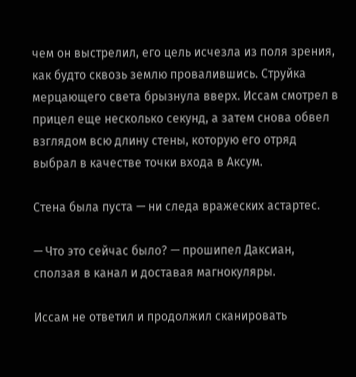чем он выстрелил, его цель исчезла из поля зрения, как будто сквозь землю провалившись. Струйка мерцающего света брызнула вверх. Иссам смотрел в прицел еще несколько секунд, а затем снова обвел взглядом всю длину стены, которую его отряд выбрал в качестве точки входа в Аксум.

Стена была пуста — ни следа вражеских астартес.

— Что это сейчас было? — прошипел Даксиан, сползая в канал и доставая магнокуляры.

Иссам не ответил и продолжил сканировать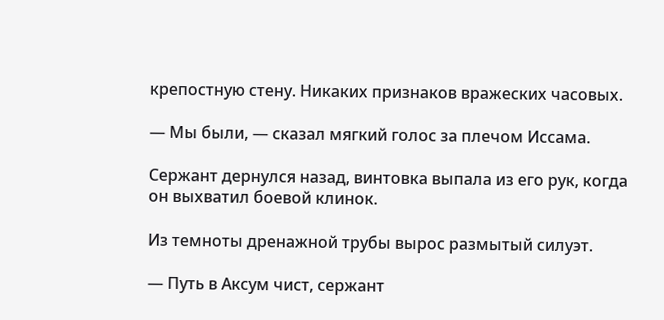крепостную стену. Никаких признаков вражеских часовых.

— Мы были, — сказал мягкий голос за плечом Иссама.

Сержант дернулся назад, винтовка выпала из его рук, когда он выхватил боевой клинок.

Из темноты дренажной трубы вырос размытый силуэт.

— Путь в Аксум чист, сержант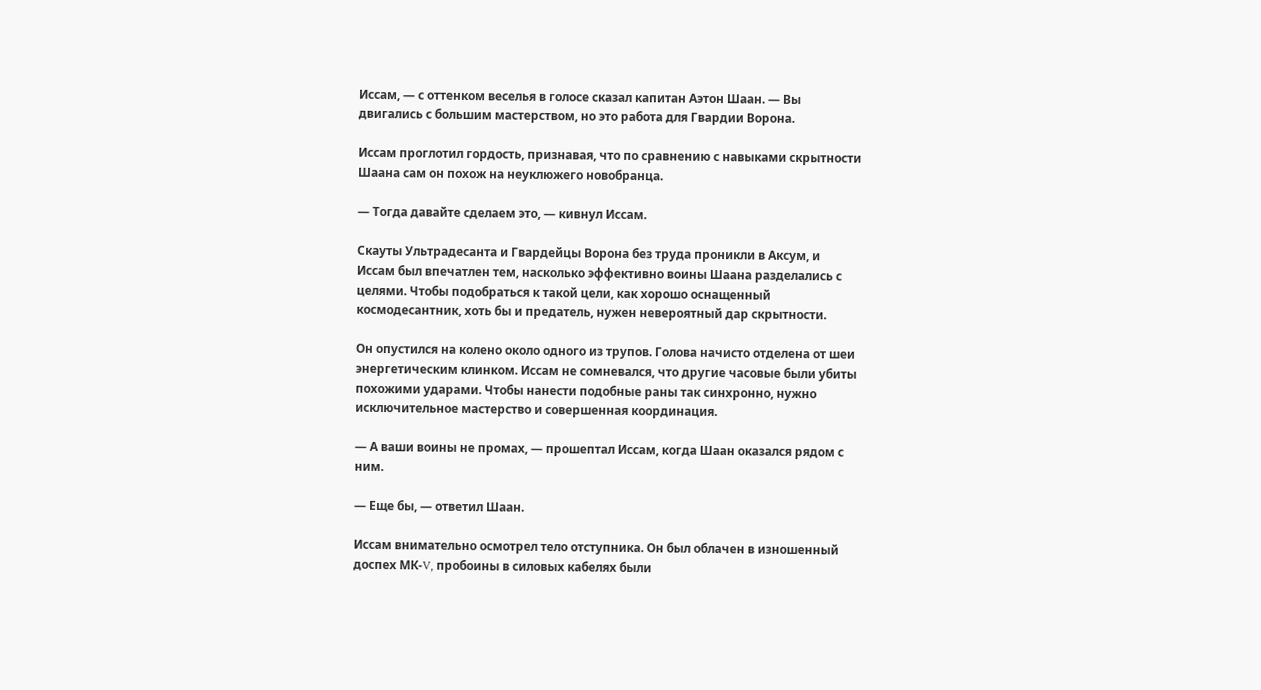Иссам, — с оттенком веселья в голосе сказал капитан Аэтон Шаан. — Вы двигались с большим мастерством, но это работа для Гвардии Ворона.

Иссам проглотил гордость, признавая, что по сравнению с навыками скрытности Шаана сам он похож на неуклюжего новобранца.

— Тогда давайте сделаем это, — кивнул Иссам.

Скауты Ультрадесанта и Гвардейцы Ворона без труда проникли в Аксум, и Иссам был впечатлен тем, насколько эффективно воины Шаана разделались с целями. Чтобы подобраться к такой цели, как хорошо оснащенный космодесантник, хоть бы и предатель, нужен невероятный дар скрытности.

Он опустился на колено около одного из трупов. Голова начисто отделена от шеи энергетическим клинком. Иссам не сомневался, что другие часовые были убиты похожими ударами. Чтобы нанести подобные раны так синхронно, нужно исключительное мастерство и совершенная координация.

— А ваши воины не промах, — прошептал Иссам, когда Шаан оказался рядом с ним.

— Еще бы, — ответил Шаан.

Иссам внимательно осмотрел тело отступника. Он был облачен в изношенный доспех MК-V, пробоины в силовых кабелях были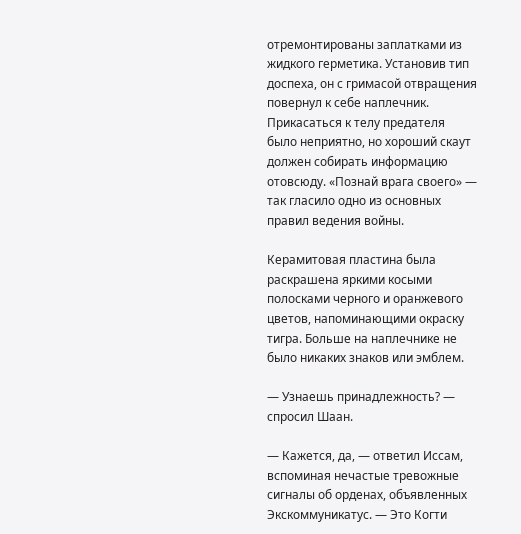отремонтированы заплатками из жидкого герметика. Установив тип доспеха, он с гримасой отвращения повернул к себе наплечник. Прикасаться к телу предателя было неприятно, но хороший скаут должен собирать информацию отовсюду. «Познай врага своего» — так гласило одно из основных правил ведения войны.

Керамитовая пластина была раскрашена яркими косыми полосками черного и оранжевого цветов, напоминающими окраску тигра. Больше на наплечнике не было никаких знаков или эмблем.

— Узнаешь принадлежность? — спросил Шаан.

— Кажется, да, — ответил Иссам, вспоминая нечастые тревожные сигналы об орденах, объявленных Экскоммуникатус. — Это Когти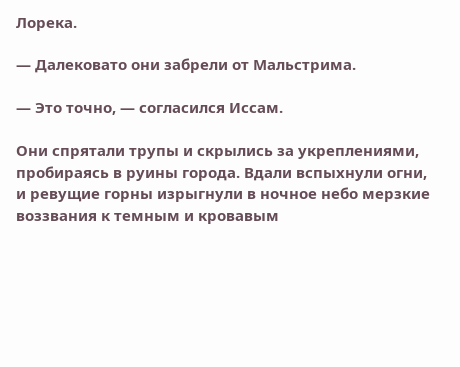Лорека.

— Далековато они забрели от Мальстрима.

— Это точно, — согласился Иссам.

Они спрятали трупы и скрылись за укреплениями, пробираясь в руины города. Вдали вспыхнули огни, и ревущие горны изрыгнули в ночное небо мерзкие воззвания к темным и кровавым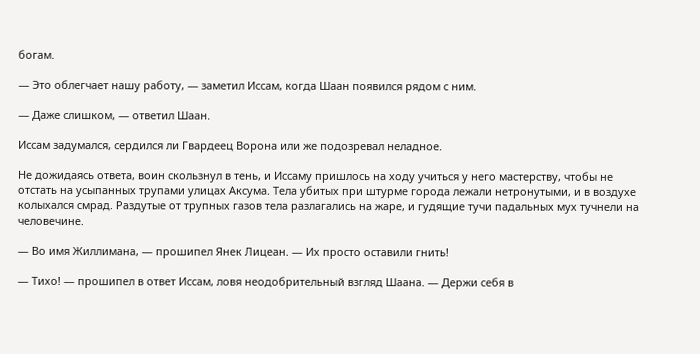богам.

— Это облегчает нашу работу, — заметил Иссам, когда Шаан появился рядом с ним.

— Даже слишком, — ответил Шаан.

Иссам задумался, сердился ли Гвардеец Ворона или же подозревал неладное.

Не дожидаясь ответа, воин скользнул в тень, и Иссаму пришлось на ходу учиться у него мастерству, чтобы не отстать на усыпанных трупами улицах Аксума. Тела убитых при штурме города лежали нетронутыми, и в воздухе колыхался смрад. Раздутые от трупных газов тела разлагались на жаре, и гудящие тучи падальных мух тучнели на человечине.

— Во имя Жиллимана, — прошипел Янек Лицеан. — Их просто оставили гнить!

— Тихо! — прошипел в ответ Иссам, ловя неодобрительный взгляд Шаана. — Держи себя в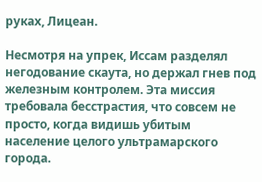руках, Лицеан.

Несмотря на упрек, Иссам разделял негодование скаута, но держал гнев под железным контролем. Эта миссия требовала бесстрастия, что совсем не просто, когда видишь убитым население целого ультрамарского города.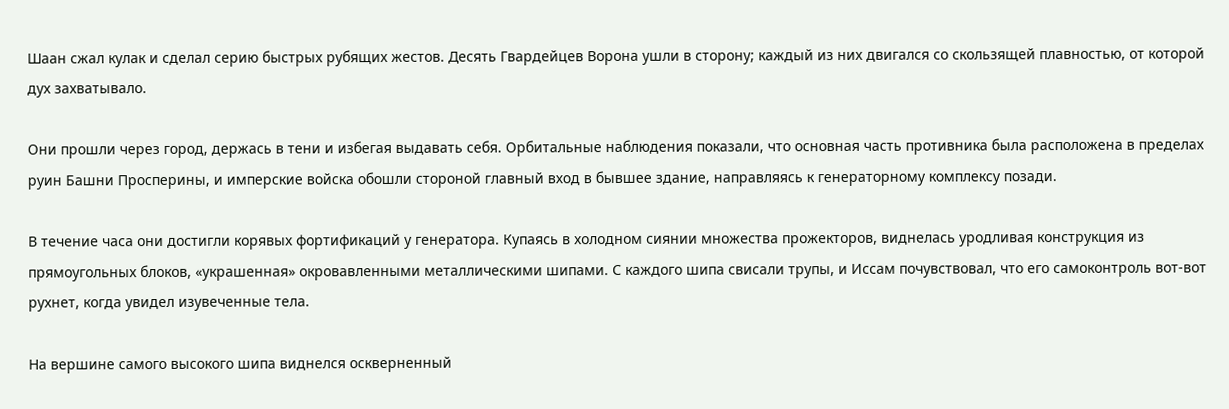Шаан сжал кулак и сделал серию быстрых рубящих жестов. Десять Гвардейцев Ворона ушли в сторону; каждый из них двигался со скользящей плавностью, от которой дух захватывало.

Они прошли через город, держась в тени и избегая выдавать себя. Орбитальные наблюдения показали, что основная часть противника была расположена в пределах руин Башни Просперины, и имперские войска обошли стороной главный вход в бывшее здание, направляясь к генераторному комплексу позади.

В течение часа они достигли корявых фортификаций у генератора. Купаясь в холодном сиянии множества прожекторов, виднелась уродливая конструкция из прямоугольных блоков, «украшенная» окровавленными металлическими шипами. С каждого шипа свисали трупы, и Иссам почувствовал, что его самоконтроль вот-вот рухнет, когда увидел изувеченные тела.

На вершине самого высокого шипа виднелся оскверненный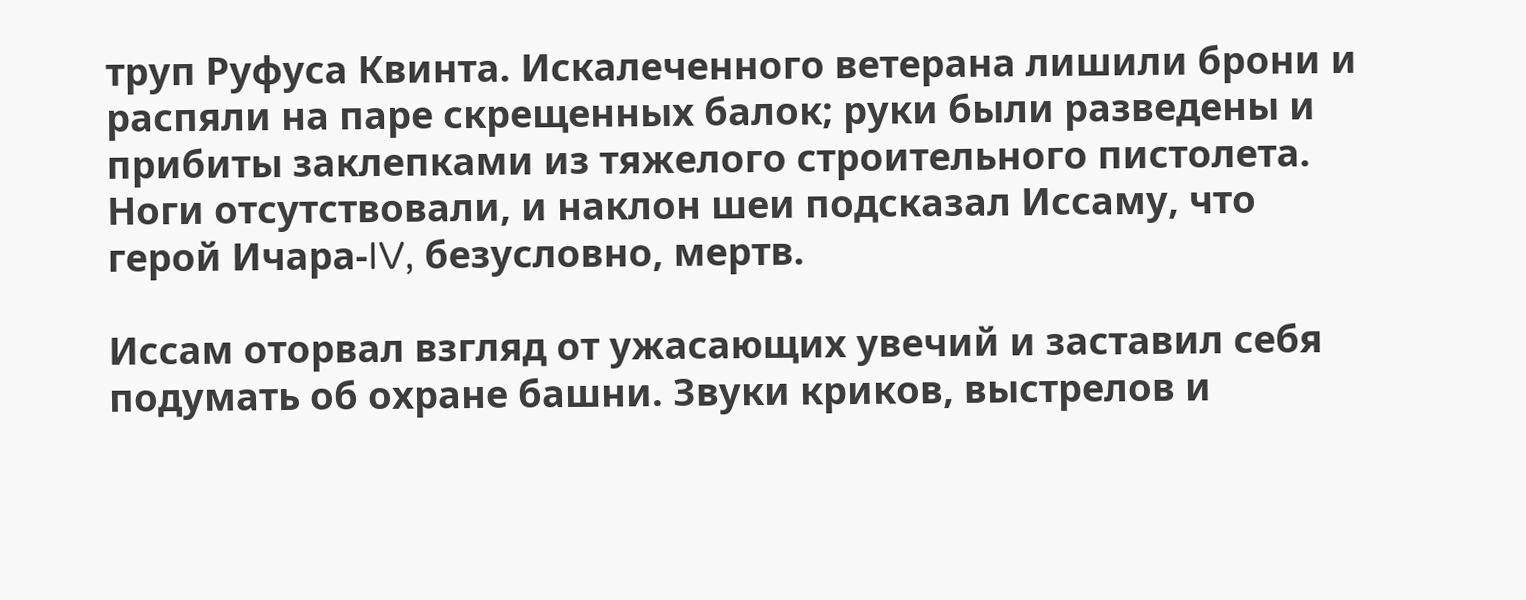труп Руфуса Квинта. Искалеченного ветерана лишили брони и распяли на паре скрещенных балок; руки были разведены и прибиты заклепками из тяжелого строительного пистолета. Ноги отсутствовали, и наклон шеи подсказал Иссаму, что герой Ичара-IV, безусловно, мертв.

Иссам оторвал взгляд от ужасающих увечий и заставил себя подумать об охране башни. Звуки криков, выстрелов и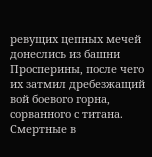ревущих цепных мечей донеслись из башни Просперины, после чего их затмил дребезжащий вой боевого горна, сорванного с титана. Смертные в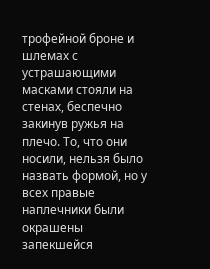трофейной броне и шлемах с устрашающими масками стояли на стенах, беспечно закинув ружья на плечо. То, что они носили, нельзя было назвать формой, но у всех правые наплечники были окрашены запекшейся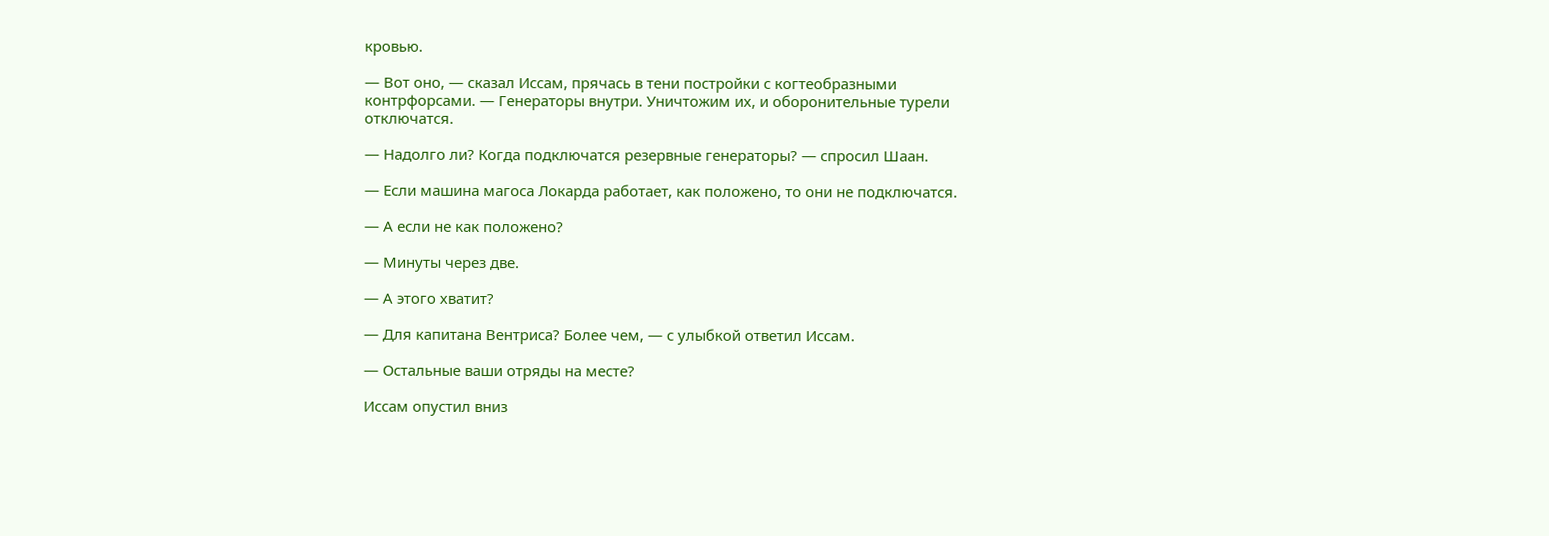кровью.

— Вот оно, — сказал Иссам, прячась в тени постройки с когтеобразными контрфорсами. — Генераторы внутри. Уничтожим их, и оборонительные турели отключатся.

— Надолго ли? Когда подключатся резервные генераторы? — спросил Шаан.

— Если машина магоса Локарда работает, как положено, то они не подключатся.

— А если не как положено?

— Минуты через две.

— А этого хватит?

— Для капитана Вентриса? Более чем, — с улыбкой ответил Иссам.

— Остальные ваши отряды на месте?

Иссам опустил вниз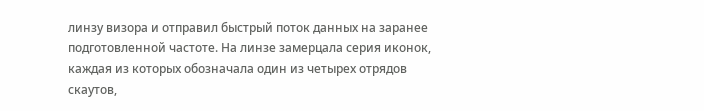линзу визора и отправил быстрый поток данных на заранее подготовленной частоте. На линзе замерцала серия иконок, каждая из которых обозначала один из четырех отрядов скаутов,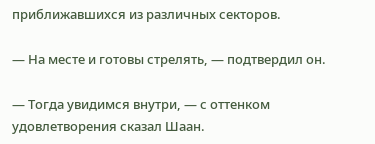приближавшихся из различных секторов.

— На месте и готовы стрелять, — подтвердил он.

— Тогда увидимся внутри, — с оттенком удовлетворения сказал Шаан.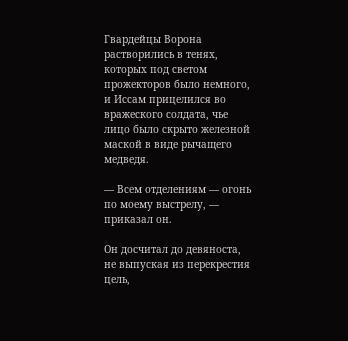Гвардейцы Ворона растворились в тенях, которых под светом прожекторов было немного, и Иссам прицелился во вражеского солдата, чье лицо было скрыто железной маской в виде рычащего медведя.

— Всем отделениям — огонь по моему выстрелу, — приказал он.

Он досчитал до девяноста, не выпуская из перекрестия цель,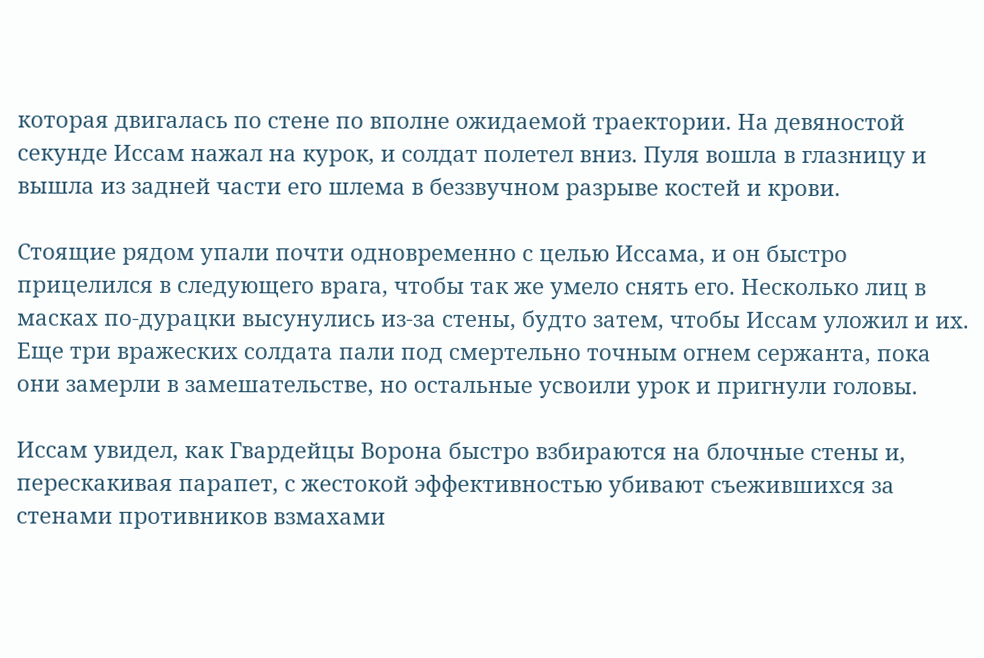которая двигалась по стене по вполне ожидаемой траектории. На девяностой секунде Иссам нажал на курок, и солдат полетел вниз. Пуля вошла в глазницу и вышла из задней части его шлема в беззвучном разрыве костей и крови.

Стоящие рядом упали почти одновременно с целью Иссама, и он быстро прицелился в следующего врага, чтобы так же умело снять его. Несколько лиц в масках по-дурацки высунулись из-за стены, будто затем, чтобы Иссам уложил и их. Еще три вражеских солдата пали под смертельно точным огнем сержанта, пока они замерли в замешательстве, но остальные усвоили урок и пригнули головы.

Иссам увидел, как Гвардейцы Ворона быстро взбираются на блочные стены и, перескакивая парапет, с жестокой эффективностью убивают съежившихся за стенами противников взмахами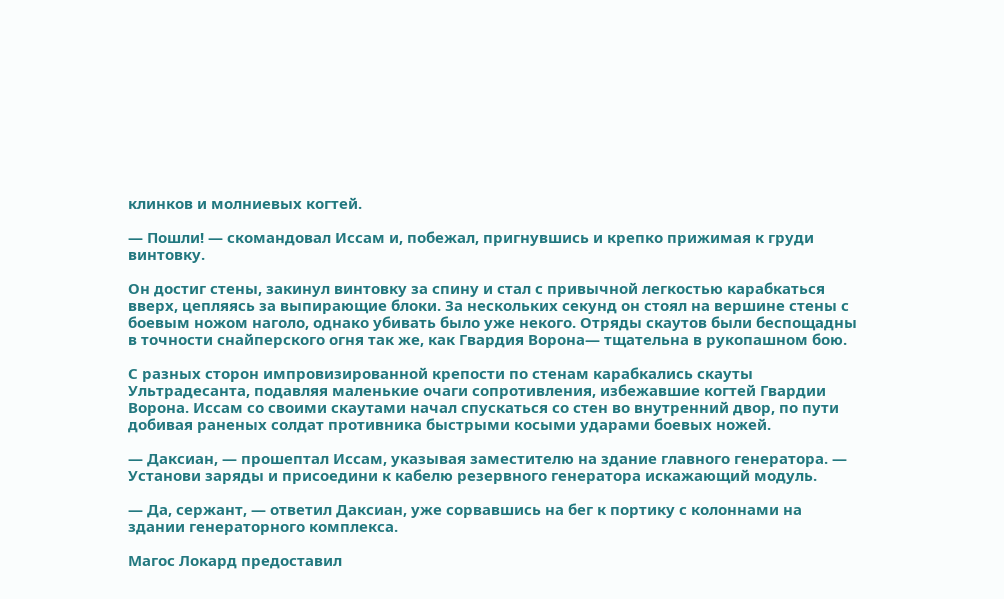клинков и молниевых когтей.

— Пошли! — скомандовал Иссам и, побежал, пригнувшись и крепко прижимая к груди винтовку.

Он достиг стены, закинул винтовку за спину и стал с привычной легкостью карабкаться вверх, цепляясь за выпирающие блоки. За нескольких секунд он стоял на вершине стены с боевым ножом наголо, однако убивать было уже некого. Отряды скаутов были беспощадны в точности снайперского огня так же, как Гвардия Ворона— тщательна в рукопашном бою.

С разных сторон импровизированной крепости по стенам карабкались скауты Ультрадесанта, подавляя маленькие очаги сопротивления, избежавшие когтей Гвардии Ворона. Иссам со своими скаутами начал спускаться со стен во внутренний двор, по пути добивая раненых солдат противника быстрыми косыми ударами боевых ножей.

— Даксиан, — прошептал Иссам, указывая заместителю на здание главного генератора. — Установи заряды и присоедини к кабелю резервного генератора искажающий модуль.

— Да, сержант, — ответил Даксиан, уже сорвавшись на бег к портику с колоннами на здании генераторного комплекса.

Магос Локард предоставил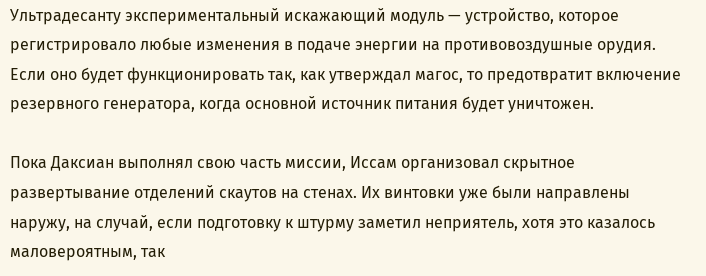Ультрадесанту экспериментальный искажающий модуль — устройство, которое регистрировало любые изменения в подаче энергии на противовоздушные орудия. Если оно будет функционировать так, как утверждал магос, то предотвратит включение резервного генератора, когда основной источник питания будет уничтожен.

Пока Даксиан выполнял свою часть миссии, Иссам организовал скрытное развертывание отделений скаутов на стенах. Их винтовки уже были направлены наружу, на случай, если подготовку к штурму заметил неприятель, хотя это казалось маловероятным, так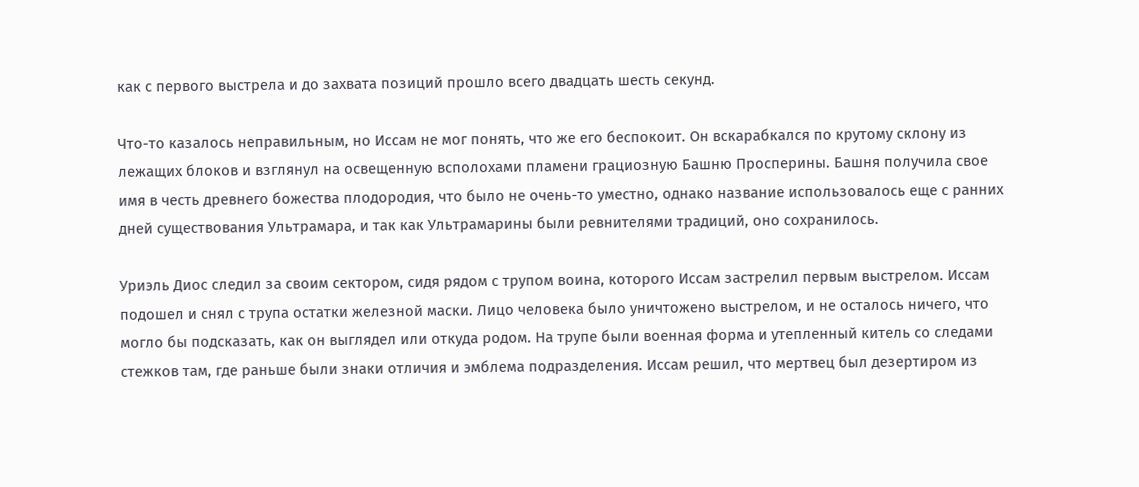как с первого выстрела и до захвата позиций прошло всего двадцать шесть секунд.

Что-то казалось неправильным, но Иссам не мог понять, что же его беспокоит. Он вскарабкался по крутому склону из лежащих блоков и взглянул на освещенную всполохами пламени грациозную Башню Просперины. Башня получила свое имя в честь древнего божества плодородия, что было не очень-то уместно, однако название использовалось еще с ранних дней существования Ультрамара, и так как Ультрамарины были ревнителями традиций, оно сохранилось.

Уриэль Диос следил за своим сектором, сидя рядом с трупом воина, которого Иссам застрелил первым выстрелом. Иссам подошел и снял с трупа остатки железной маски. Лицо человека было уничтожено выстрелом, и не осталось ничего, что могло бы подсказать, как он выглядел или откуда родом. На трупе были военная форма и утепленный китель со следами стежков там, где раньше были знаки отличия и эмблема подразделения. Иссам решил, что мертвец был дезертиром из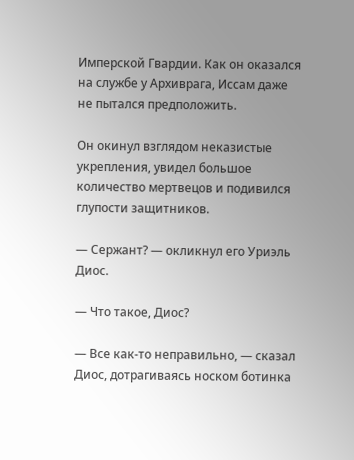Имперской Гвардии. Как он оказался на службе у Архиврага, Иссам даже не пытался предположить.

Он окинул взглядом неказистые укрепления, увидел большое количество мертвецов и подивился глупости защитников.

— Сержант? — окликнул его Уриэль Диос.

— Что такое, Диос?

— Все как-то неправильно, — сказал Диос, дотрагиваясь носком ботинка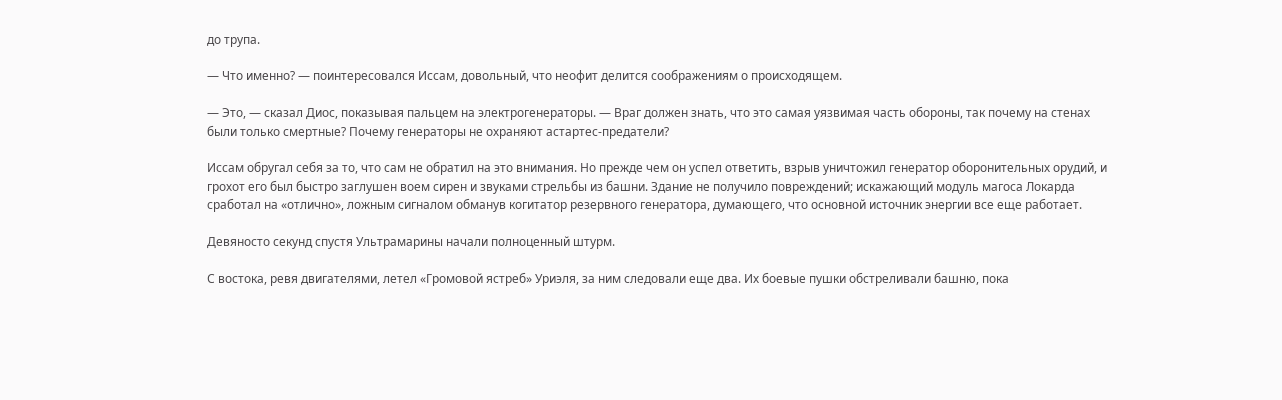до трупа.

— Что именно? — поинтересовался Иссам, довольный, что неофит делится соображениям о происходящем.

— Это, — сказал Диос, показывая пальцем на электрогенераторы. — Враг должен знать, что это самая уязвимая часть обороны, так почему на стенах были только смертные? Почему генераторы не охраняют астартес-предатели?

Иссам обругал себя за то, что сам не обратил на это внимания. Но прежде чем он успел ответить, взрыв уничтожил генератор оборонительных орудий, и грохот его был быстро заглушен воем сирен и звуками стрельбы из башни. Здание не получило повреждений; искажающий модуль магоса Локарда сработал на «отлично», ложным сигналом обманув когитатор резервного генератора, думающего, что основной источник энергии все еще работает.

Девяносто секунд спустя Ультрамарины начали полноценный штурм.

С востока, ревя двигателями, летел «Громовой ястреб» Уриэля, за ним следовали еще два. Их боевые пушки обстреливали башню, пока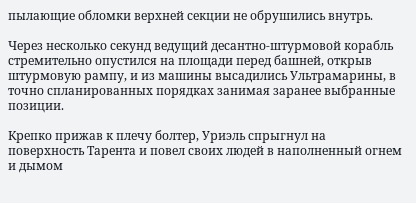пылающие обломки верхней секции не обрушились внутрь.

Через несколько секунд ведущий десантно-штурмовой корабль стремительно опустился на площади перед башней, открыв штурмовую рампу, и из машины высадились Ультрамарины, в точно спланированных порядках занимая заранее выбранные позиции.

Крепко прижав к плечу болтер, Уриэль спрыгнул на поверхность Тарента и повел своих людей в наполненный огнем и дымом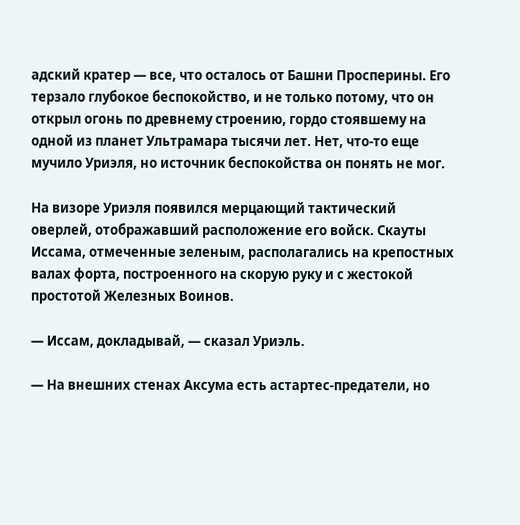адский кратер — все, что осталось от Башни Просперины. Его терзало глубокое беспокойство, и не только потому, что он открыл огонь по древнему строению, гордо стоявшему на одной из планет Ультрамара тысячи лет. Нет, что-то еще мучило Уриэля, но источник беспокойства он понять не мог.

На визоре Уриэля появился мерцающий тактический оверлей, отображавший расположение его войск. Скауты Иссама, отмеченные зеленым, располагались на крепостных валах форта, построенного на скорую руку и с жестокой простотой Железных Воинов.

— Иссам, докладывай, — сказал Уриэль.

— На внешних стенах Аксума есть астартес-предатели, но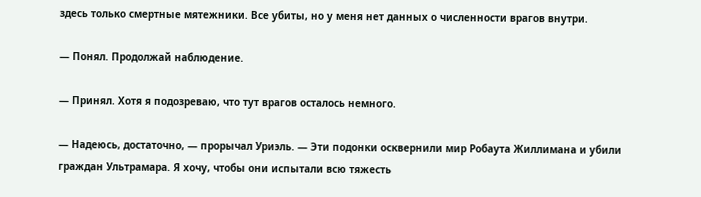здесь только смертные мятежники. Все убиты, но у меня нет данных о численности врагов внутри.

— Понял. Продолжай наблюдение.

— Принял. Хотя я подозреваю, что тут врагов осталось немного.

— Надеюсь, достаточно, — прорычал Уриэль. — Эти подонки осквернили мир Робаута Жиллимана и убили граждан Ультрамара. Я хочу, чтобы они испытали всю тяжесть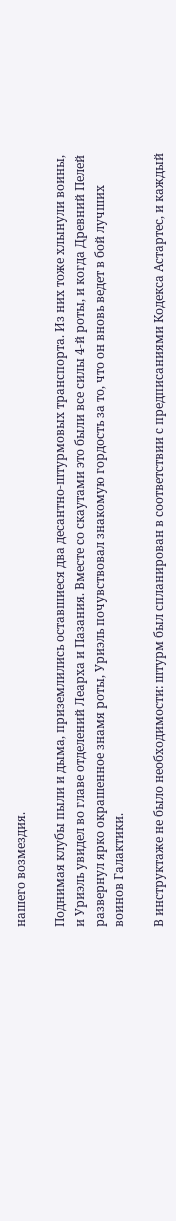нашего возмездия.

Поднимая клубы пыли и дыма, приземлились оставшиеся два десантно-штурмовых транспорта. Из них тоже хлынули воины, и Уриэль увидел во главе отделений Леарха и Пазания. Вместе со скаутами это были все силы 4-й роты, и когда Древний Пелей развернул ярко окрашенное знамя роты, Уриэль почувствовал знакомую гордость за то, что он вновь ведет в бой лучших воинов Галактики.

В инструктаже не было необходимости: штурм был спланирован в соответствии с предписаниями Кодекса Астартес, и каждый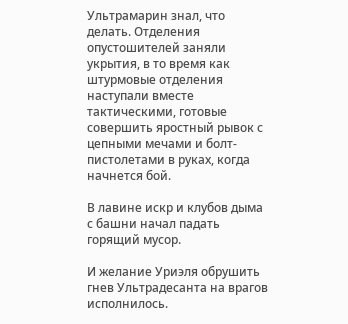Ультрамарин знал, что делать. Отделения опустошителей заняли укрытия, в то время как штурмовые отделения наступали вместе тактическими, готовые совершить яростный рывок с цепными мечами и болт-пистолетами в руках, когда начнется бой.

В лавине искр и клубов дыма с башни начал падать горящий мусор.

И желание Уриэля обрушить гнев Ультрадесанта на врагов исполнилось.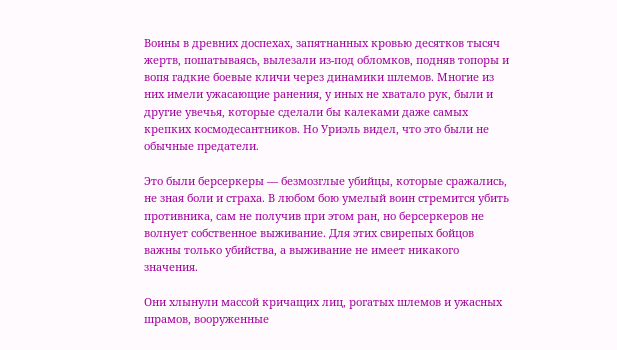Воины в древних доспехах, запятнанных кровью десятков тысяч жертв, пошатываясь, вылезали из-под обломков, подняв топоры и вопя гадкие боевые кличи через динамики шлемов. Многие из них имели ужасающие ранения, у иных не хватало рук, были и другие увечья, которые сделали бы калеками даже самых крепких космодесантников. Но Уриэль видел, что это были не обычные предатели.

Это были берсеркеры — безмозглые убийцы, которые сражались, не зная боли и страха. В любом бою умелый воин стремится убить противника, сам не получив при этом ран, но берсеркеров не волнует собственное выживание. Для этих свирепых бойцов важны только убийства, а выживание не имеет никакого значения.

Они хлынули массой кричащих лиц, рогатых шлемов и ужасных шрамов, вооруженные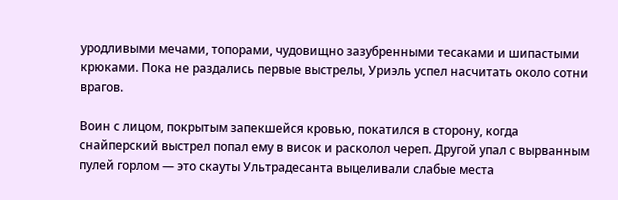уродливыми мечами, топорами, чудовищно зазубренными тесаками и шипастыми крюками. Пока не раздались первые выстрелы, Уриэль успел насчитать около сотни врагов.

Воин с лицом, покрытым запекшейся кровью, покатился в сторону, когда снайперский выстрел попал ему в висок и расколол череп. Другой упал с вырванным пулей горлом — это скауты Ультрадесанта выцеливали слабые места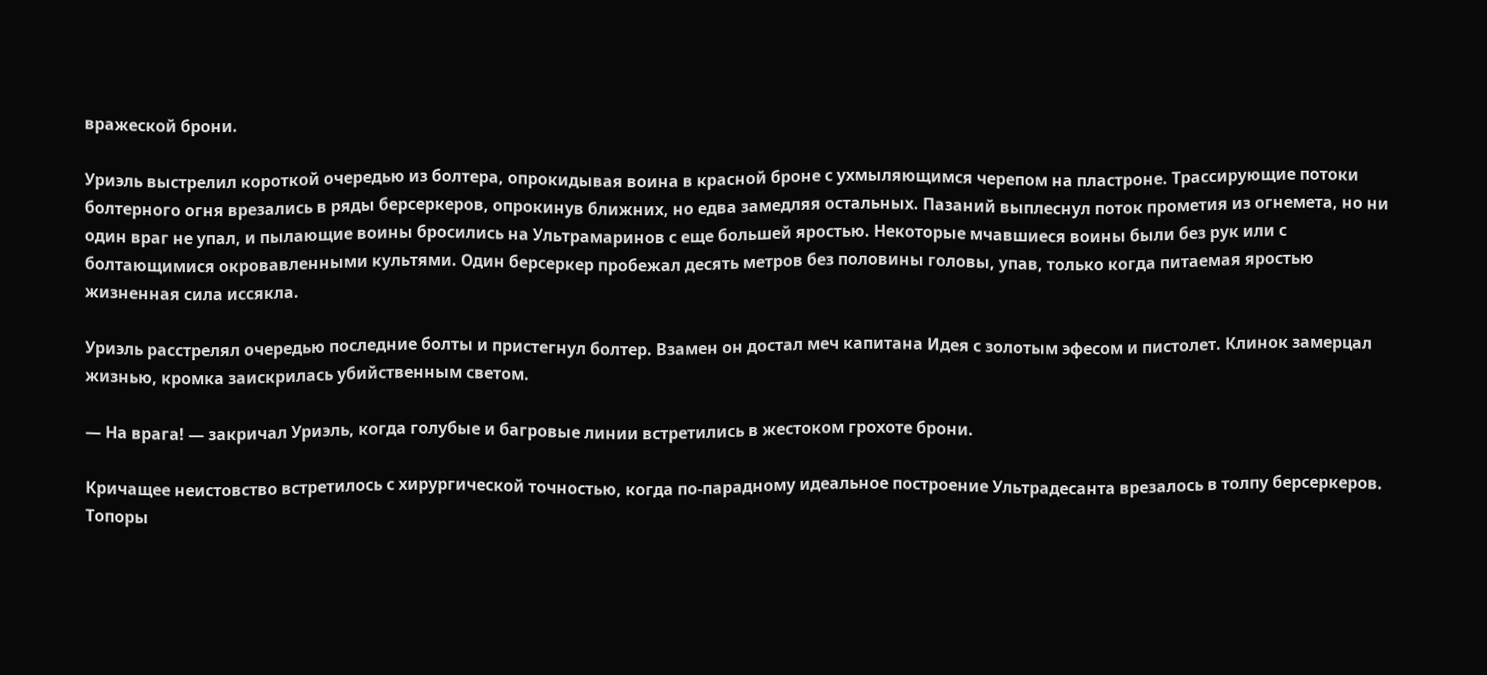вражеской брони.

Уриэль выстрелил короткой очередью из болтера, опрокидывая воина в красной броне с ухмыляющимся черепом на пластроне. Трассирующие потоки болтерного огня врезались в ряды берсеркеров, опрокинув ближних, но едва замедляя остальных. Пазаний выплеснул поток прометия из огнемета, но ни один враг не упал, и пылающие воины бросились на Ультрамаринов с еще большей яростью. Некоторые мчавшиеся воины были без рук или с болтающимися окровавленными культями. Один берсеркер пробежал десять метров без половины головы, упав, только когда питаемая яростью жизненная сила иссякла.

Уриэль расстрелял очередью последние болты и пристегнул болтер. Взамен он достал меч капитана Идея с золотым эфесом и пистолет. Клинок замерцал жизнью, кромка заискрилась убийственным светом.

— На врага! — закричал Уриэль, когда голубые и багровые линии встретились в жестоком грохоте брони.

Кричащее неистовство встретилось с хирургической точностью, когда по-парадному идеальное построение Ультрадесанта врезалось в толпу берсеркеров. Топоры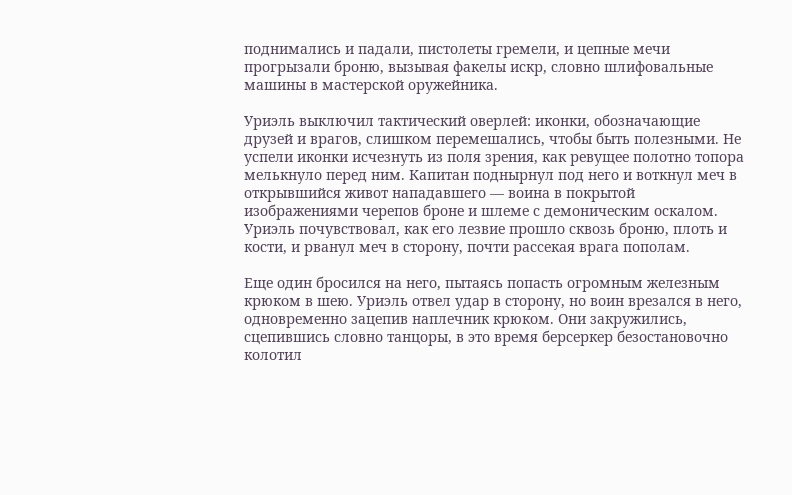поднимались и падали, пистолеты гремели, и цепные мечи прогрызали броню, вызывая факелы искр, словно шлифовальные машины в мастерской оружейника.

Уриэль выключил тактический оверлей: иконки, обозначающие друзей и врагов, слишком перемешались, чтобы быть полезными. Не успели иконки исчезнуть из поля зрения, как ревущее полотно топора мелькнуло перед ним. Капитан поднырнул под него и воткнул меч в открывшийся живот нападавшего — воина в покрытой изображениями черепов броне и шлеме с демоническим оскалом. Уриэль почувствовал, как его лезвие прошло сквозь броню, плоть и кости, и рванул меч в сторону, почти рассекая врага пополам.

Еще один бросился на него, пытаясь попасть огромным железным крюком в шею. Уриэль отвел удар в сторону, но воин врезался в него, одновременно зацепив наплечник крюком. Они закружились, сцепившись словно танцоры, в это время берсеркер безостановочно колотил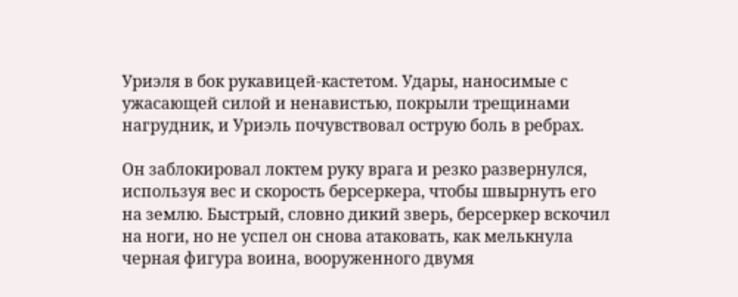Уриэля в бок рукавицей-кастетом. Удары, наносимые с ужасающей силой и ненавистью, покрыли трещинами нагрудник, и Уриэль почувствовал острую боль в ребрах.

Он заблокировал локтем руку врага и резко развернулся, используя вес и скорость берсеркера, чтобы швырнуть его на землю. Быстрый, словно дикий зверь, берсеркер вскочил на ноги, но не успел он снова атаковать, как мелькнула черная фигура воина, вооруженного двумя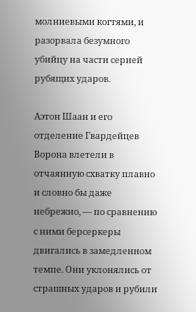молниевыми когтями, и разорвала безумного убийцу на части серией рубящих ударов.

Аэтон Шаан и его отделение Гвардейцев Ворона влетели в отчаянную схватку плавно и словно бы даже небрежно, — по сравнению с ними берсеркеры двигались в замедленном темпе. Они уклонялись от страшных ударов и рубили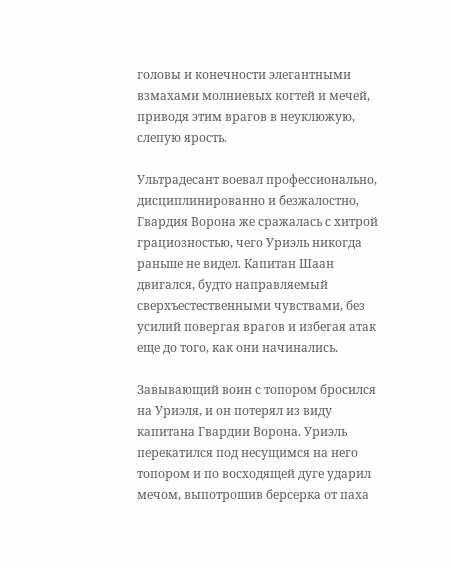головы и конечности элегантными взмахами молниевых когтей и мечей, приводя этим врагов в неуклюжую, слепую ярость.

Ультрадесант воевал профессионально, дисциплинированно и безжалостно, Гвардия Ворона же сражалась с хитрой грациозностью, чего Уриэль никогда раньше не видел. Капитан Шаан двигался, будто направляемый сверхъестественными чувствами, без усилий повергая врагов и избегая атак еще до того, как они начинались.

Завывающий воин с топором бросился на Уриэля, и он потерял из виду капитана Гвардии Ворона. Уриэль перекатился под несущимся на него топором и по восходящей дуге ударил мечом, выпотрошив берсерка от паха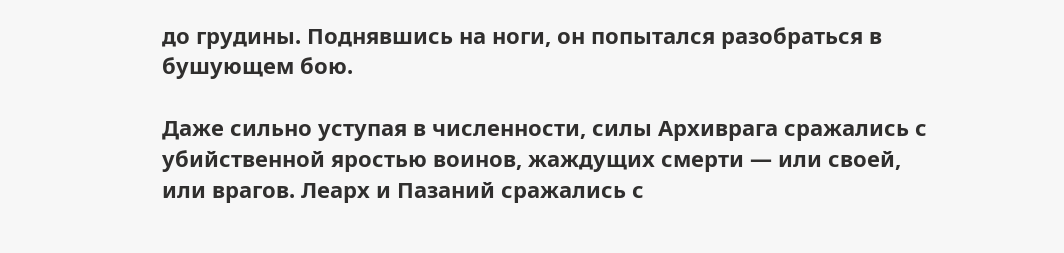до грудины. Поднявшись на ноги, он попытался разобраться в бушующем бою.

Даже сильно уступая в численности, силы Архиврага сражались с убийственной яростью воинов, жаждущих смерти — или своей, или врагов. Леарх и Пазаний сражались с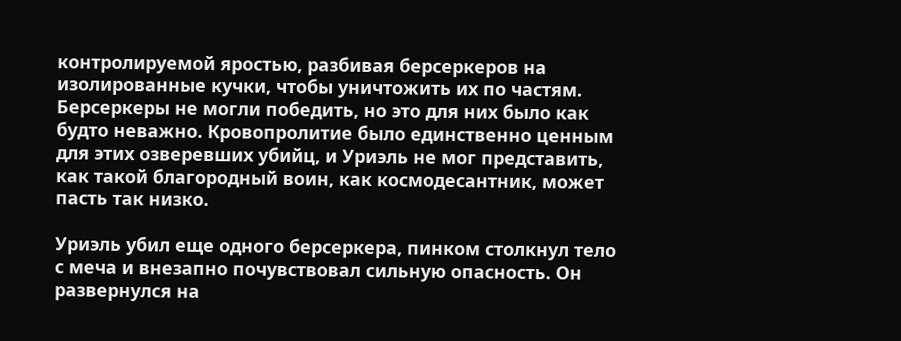контролируемой яростью, разбивая берсеркеров на изолированные кучки, чтобы уничтожить их по частям. Берсеркеры не могли победить, но это для них было как будто неважно. Кровопролитие было единственно ценным для этих озверевших убийц, и Уриэль не мог представить, как такой благородный воин, как космодесантник, может пасть так низко.

Уриэль убил еще одного берсеркера, пинком столкнул тело с меча и внезапно почувствовал сильную опасность. Он развернулся на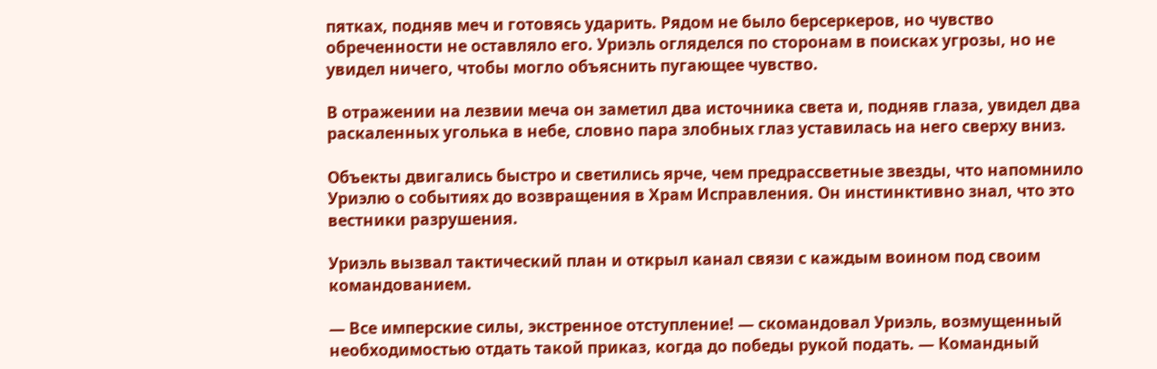пятках, подняв меч и готовясь ударить. Рядом не было берсеркеров, но чувство обреченности не оставляло его. Уриэль огляделся по сторонам в поисках угрозы, но не увидел ничего, чтобы могло объяснить пугающее чувство.

В отражении на лезвии меча он заметил два источника света и, подняв глаза, увидел два раскаленных уголька в небе, словно пара злобных глаз уставилась на него сверху вниз.

Объекты двигались быстро и светились ярче, чем предрассветные звезды, что напомнило Уриэлю о событиях до возвращения в Храм Исправления. Он инстинктивно знал, что это вестники разрушения.

Уриэль вызвал тактический план и открыл канал связи с каждым воином под своим командованием.

— Все имперские силы, экстренное отступление! — скомандовал Уриэль, возмущенный необходимостью отдать такой приказ, когда до победы рукой подать. — Командный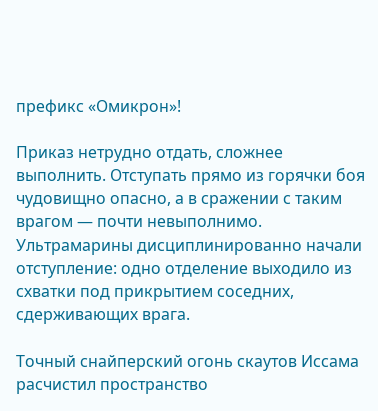префикс «Омикрон»!

Приказ нетрудно отдать, сложнее выполнить. Отступать прямо из горячки боя чудовищно опасно, а в сражении с таким врагом — почти невыполнимо. Ультрамарины дисциплинированно начали отступление: одно отделение выходило из схватки под прикрытием соседних, сдерживающих врага.

Точный снайперский огонь скаутов Иссама расчистил пространство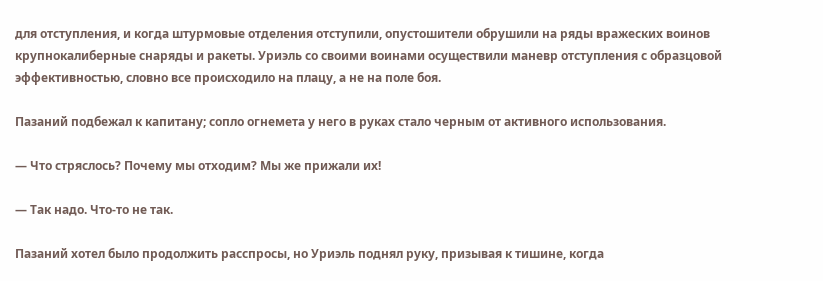для отступления, и когда штурмовые отделения отступили, опустошители обрушили на ряды вражеских воинов крупнокалиберные снаряды и ракеты. Уриэль со своими воинами осуществили маневр отступления с образцовой эффективностью, словно все происходило на плацу, а не на поле боя.

Пазаний подбежал к капитану; сопло огнемета у него в руках стало черным от активного использования.

— Что стряслось? Почему мы отходим? Мы же прижали их!

— Так надо. Что-то не так.

Пазаний хотел было продолжить расспросы, но Уриэль поднял руку, призывая к тишине, когда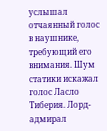услышал отчаянный голос в наушнике, требующий его внимания. Шум статики искажал голос Ласло Тиберия. Лорд-адмирал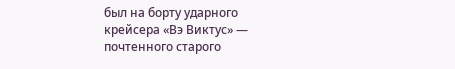был на борту ударного крейсера «Вэ Виктус» — почтенного старого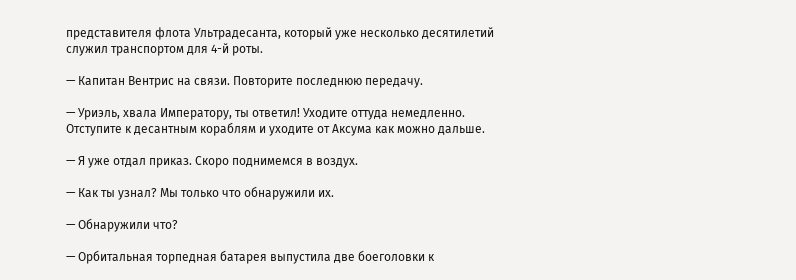представителя флота Ультрадесанта, который уже несколько десятилетий служил транспортом для 4-й роты.

— Капитан Вентрис на связи. Повторите последнюю передачу.

— Уриэль, хвала Императору, ты ответил! Уходите оттуда немедленно. Отступите к десантным кораблям и уходите от Аксума как можно дальше.

— Я уже отдал приказ. Скоро поднимемся в воздух.

— Как ты узнал? Мы только что обнаружили их.

— Обнаружили что?

— Орбитальная торпедная батарея выпустила две боеголовки к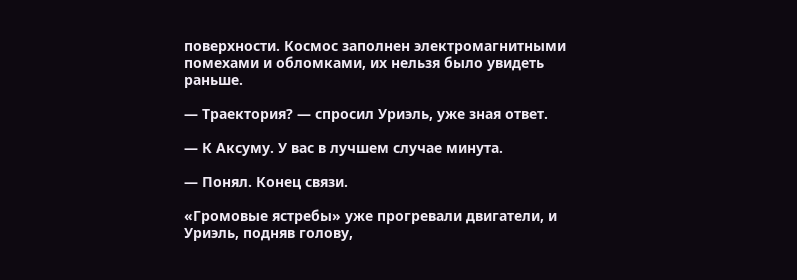поверхности. Космос заполнен электромагнитными помехами и обломками, их нельзя было увидеть раньше.

— Траектория? — спросил Уриэль, уже зная ответ.

— К Аксуму. У вас в лучшем случае минута.

— Понял. Конец связи.

«Громовые ястребы» уже прогревали двигатели, и Уриэль, подняв голову,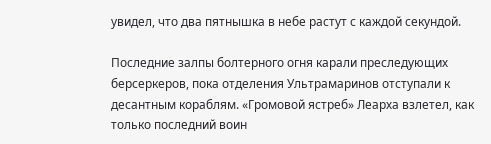увидел, что два пятнышка в небе растут с каждой секундой.

Последние залпы болтерного огня карали преследующих берсеркеров, пока отделения Ультрамаринов отступали к десантным кораблям. «Громовой ястреб» Леарха взлетел, как только последний воин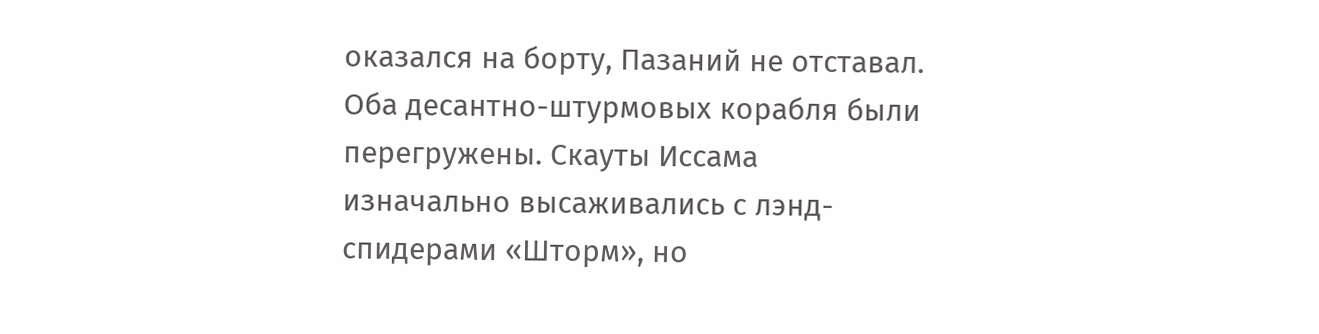оказался на борту, Пазаний не отставал. Оба десантно-штурмовых корабля были перегружены. Скауты Иссама изначально высаживались с лэнд-спидерами «Шторм», но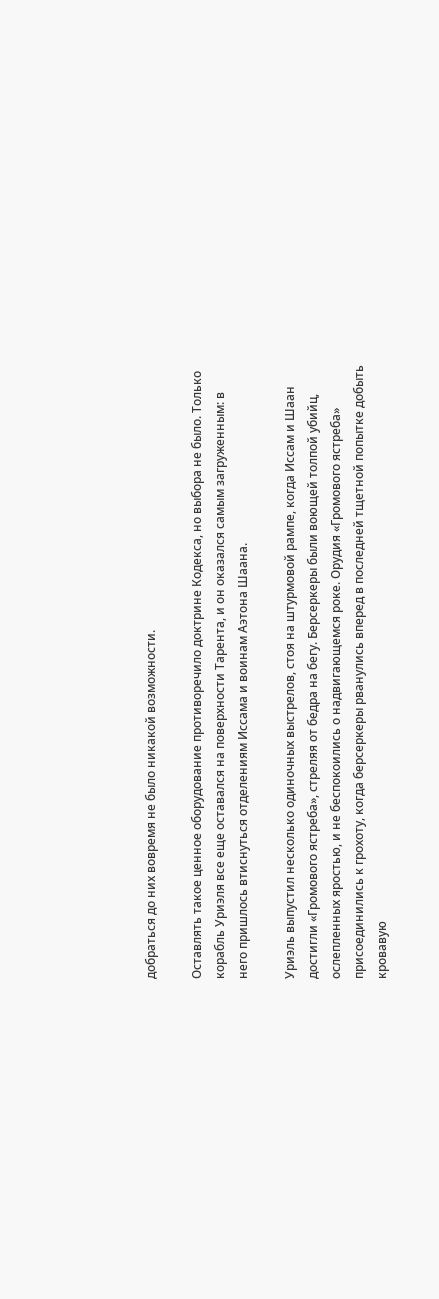добраться до них вовремя не было никакой возможности.

Оставлять такое ценное оборудование противоречило доктрине Кодекса, но выбора не было. Только корабль Уриэля все еще оставался на поверхности Тарента, и он оказался самым загруженным: в него пришлось втиснуться отделениям Иссама и воинам Аэтона Шаана.

Уриэль выпустил несколько одиночных выстрелов, стоя на штурмовой рампе, когда Иссам и Шаан достигли «Громового ястреба», стреляя от бедра на бегу. Берсеркеры были воющей толпой убийц, ослепленных яростью, и не беспокоились о надвигающемся роке. Орудия «Громового ястреба» присоединились к грохоту, когда берсеркеры рванулись вперед в последней тщетной попытке добыть кровавую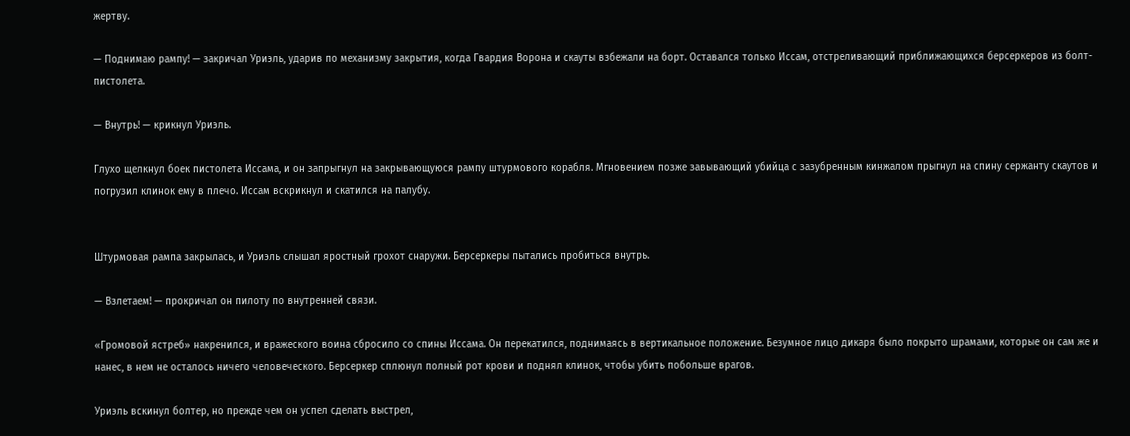жертву.

— Поднимаю рампу! — закричал Уриэль, ударив по механизму закрытия, когда Гвардия Ворона и скауты взбежали на борт. Оставался только Иссам, отстреливающий приближающихся берсеркеров из болт-пистолета.

— Внутрь! — крикнул Уриэль.

Глухо щелкнул боек пистолета Иссама, и он запрыгнул на закрывающуюся рампу штурмового корабля. Мгновением позже завывающий убийца с зазубренным кинжалом прыгнул на спину сержанту скаутов и погрузил клинок ему в плечо. Иссам вскрикнул и скатился на палубу.


Штурмовая рампа закрылась, и Уриэль слышал яростный грохот снаружи. Берсеркеры пытались пробиться внутрь.

— Взлетаем! — прокричал он пилоту по внутренней связи.

«Громовой ястреб» накренился, и вражеского воина сбросило со спины Иссама. Он перекатился, поднимаясь в вертикальное положение. Безумное лицо дикаря было покрыто шрамами, которые он сам же и нанес, в нем не осталось ничего человеческого. Берсеркер сплюнул полный рот крови и поднял клинок, чтобы убить побольше врагов.

Уриэль вскинул болтер, но прежде чем он успел сделать выстрел,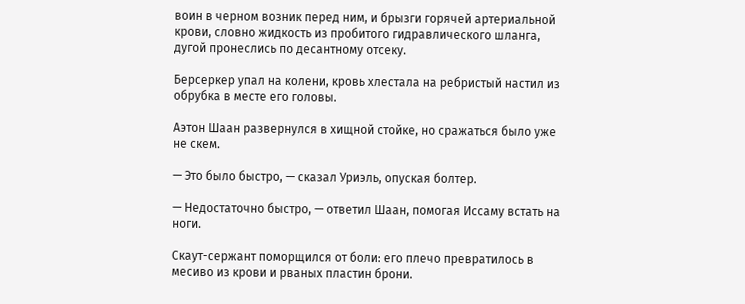воин в черном возник перед ним, и брызги горячей артериальной крови, словно жидкость из пробитого гидравлического шланга, дугой пронеслись по десантному отсеку.

Берсеркер упал на колени, кровь хлестала на ребристый настил из обрубка в месте его головы.

Аэтон Шаан развернулся в хищной стойке, но сражаться было уже не скем.

— Это было быстро, — сказал Уриэль, опуская болтер.

— Недостаточно быстро, — ответил Шаан, помогая Иссаму встать на ноги.

Скаут-сержант поморщился от боли: его плечо превратилось в месиво из крови и рваных пластин брони.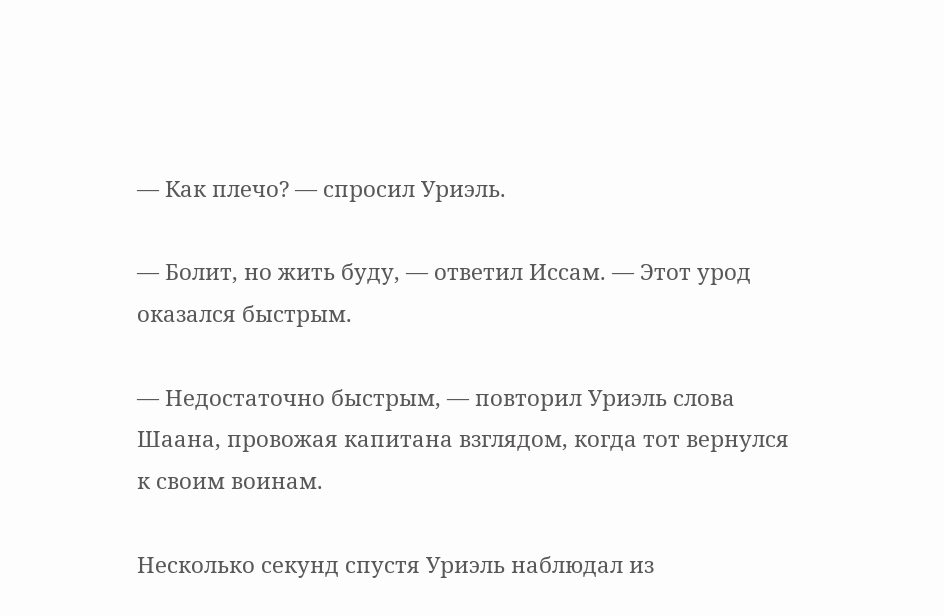— Как плечо? — спросил Уриэль.

— Болит, но жить буду, — ответил Иссам. — Этот урод оказался быстрым.

— Недостаточно быстрым, — повторил Уриэль слова Шаана, провожая капитана взглядом, когда тот вернулся к своим воинам.

Несколько секунд спустя Уриэль наблюдал из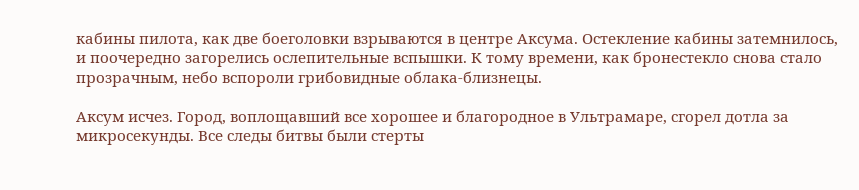кабины пилота, как две боеголовки взрываются в центре Аксума. Остекление кабины затемнилось, и поочередно загорелись ослепительные вспышки. К тому времени, как бронестекло снова стало прозрачным, небо вспороли грибовидные облака-близнецы.

Аксум исчез. Город, воплощавший все хорошее и благородное в Ультрамаре, сгорел дотла за микросекунды. Все следы битвы были стерты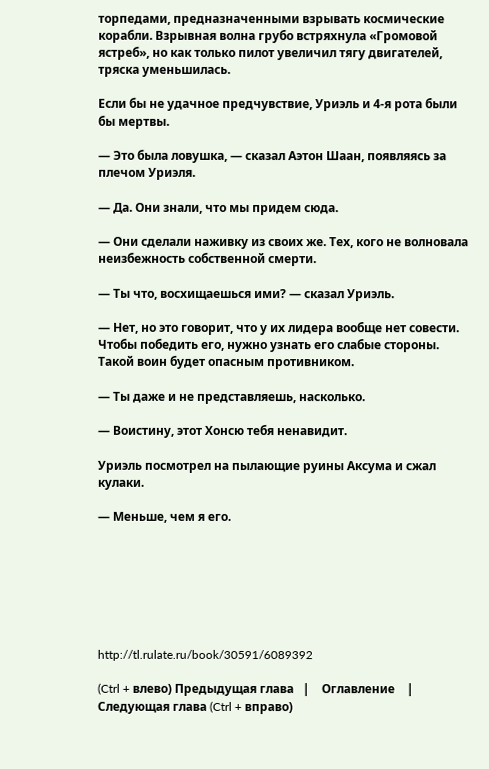торпедами, предназначенными взрывать космические корабли. Взрывная волна грубо встряхнула «Громовой ястреб», но как только пилот увеличил тягу двигателей, тряска уменьшилась.

Если бы не удачное предчувствие, Уриэль и 4-я рота были бы мертвы.

— Это была ловушка, — сказал Аэтон Шаан, появляясь за плечом Уриэля.

— Да. Они знали, что мы придем сюда.

— Они сделали наживку из своих же. Тех, кого не волновала неизбежность собственной смерти.

— Ты что, восхищаешься ими? — сказал Уриэль.

— Нет, но это говорит, что у их лидера вообще нет совести. Чтобы победить его, нужно узнать его слабые стороны. Такой воин будет опасным противником.

— Ты даже и не представляешь, насколько.

— Воистину, этот Хонсю тебя ненавидит.

Уриэль посмотрел на пылающие руины Аксума и сжал кулаки.

— Меньше, чем я его.







http://tl.rulate.ru/book/30591/6089392

(Ctrl + влево) Предыдущая глава   |    Оглавление    |   Следующая глава (Ctrl + вправо)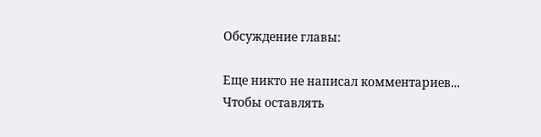Обсуждение главы:

Еще никто не написал комментариев...
Чтобы оставлять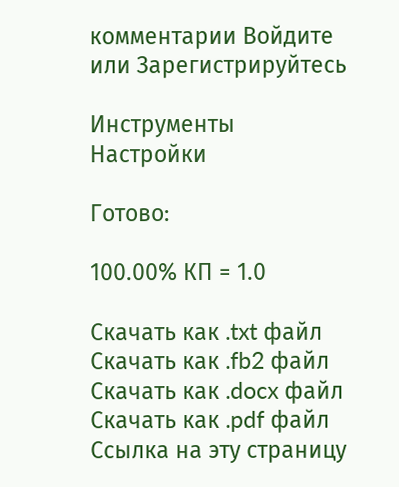комментарии Войдите или Зарегистрируйтесь

Инструменты
Настройки

Готово:

100.00% КП = 1.0

Скачать как .txt файл
Скачать как .fb2 файл
Скачать как .docx файл
Скачать как .pdf файл
Ссылка на эту страницу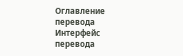Оглавление перевода
Интерфейс перевода